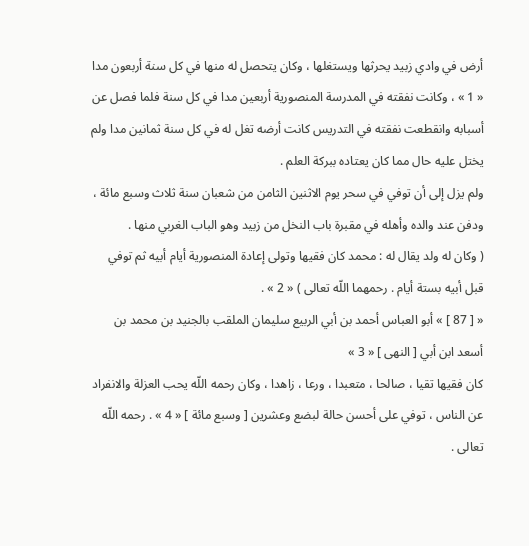أرض في وادي زبيد يحرثها ويستغلها ، وكان يتحصل له منها في كل سنة أربعون مدا « 1 » ، وكانت نفقته في المدرسة المنصورية أربعين مدا في كل سنة فلما فصل عن أسبابه وانقطعت نفقته في التدريس كانت أرضه تغل له في كل سنة ثمانين مدا ولم يختل عليه حال مما كان يعتاده ببركة العلم .
ولم يزل إلى أن توفي في سحر يوم الاثنين الثامن من شعبان سنة ثلاث وسبع مائة ، ودفن عند والده وأهله في مقبرة باب النخل من زبيد وهو الباب الغربي منها .
( وكان له ولد يقال له : محمد كان فقيها وتولى إعادة المنصورية أيام أبيه ثم توفي قبل أبيه بستة أيام . رحمهما اللّه تعالى ) « 2 » .
« [ 87 ] » أبو العباس أحمد بن أبي الربيع سليمان الملقب بالجنيد بن محمد بن أسعد ابن أبي [ النهى ] « 3 »
كان فقيها تقيا ، صالحا ، متعبدا ، ورعا ، زاهدا ، وكان رحمه اللّه يحب العزلة والانفراد عن الناس ، توفي على أحسن حالة لبضع وعشرين [ وسبع مائة ] « 4 » . رحمه اللّه تعالى .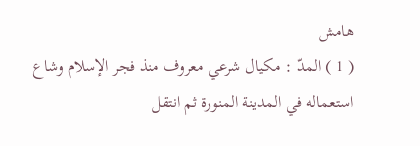هامش
( 1 ) المدّ : مكيال شرعي معروف منذ فجر الإسلام وشاع استعماله في المدينة المنورة ثم انتقل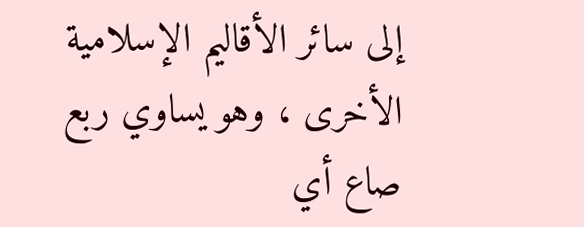إلى سائر الأقاليم الإسلامية الأخرى ، وهو يساوي ربع صاع أي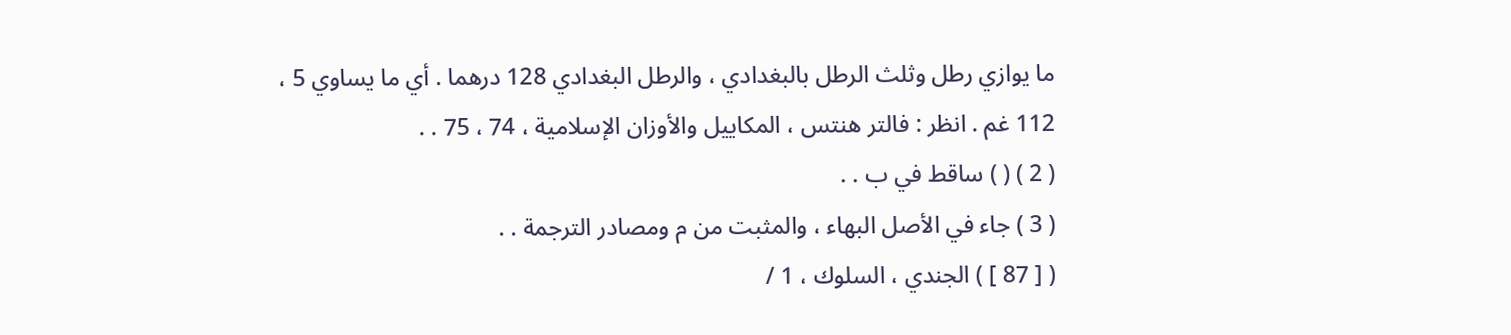ما يوازي رطل وثلث الرطل بالبغدادي ، والرطل البغدادي 128 درهما . أي ما يساوي 5 ، 112 غم . انظر : فالتر هنتس ، المكاييل والأوزان الإسلامية ، 74 ، 75 . .
( 2 ) ( ) ساقط في ب . .
( 3 ) جاء في الأصل البهاء ، والمثبت من م ومصادر الترجمة . .
( [ 87 ] ) الجندي ، السلوك ، 1 /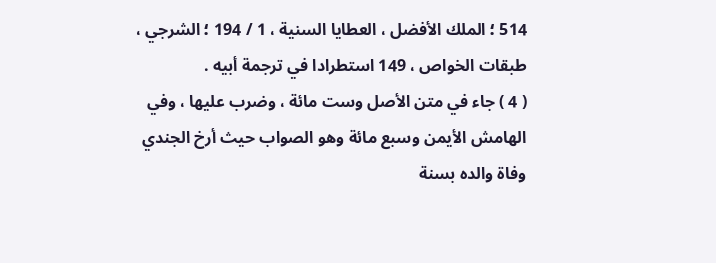514 ؛ الملك الأفضل ، العطايا السنية ، 1 / 194 ؛ الشرجي ، طبقات الخواص ، 149 استطرادا في ترجمة أبيه .
( 4 ) جاء في متن الأصل وست مائة ، وضرب عليها ، وفي الهامش الأيمن وسبع مائة وهو الصواب حيث أرخ الجندي وفاة والده بسنة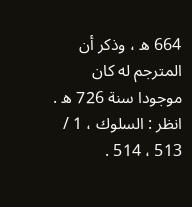664 ه ، وذكر أن المترجم له كان موجودا سنة 726 ه . انظر : السلوك ، 1 / 513 ، 514 .